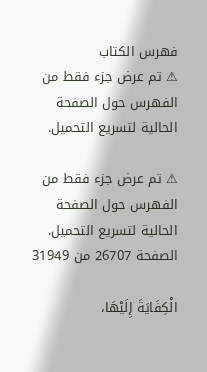فهرس الكتاب
⚠ تم عرض جزء فقط من الفهرس حول الصفحة الحالية لتسريع التحميل.

⚠ تم عرض جزء فقط من الفهرس حول الصفحة الحالية لتسريع التحميل.
الصفحة 26707 من 31949

الْكِفَايَةَ إِلَيْهَا،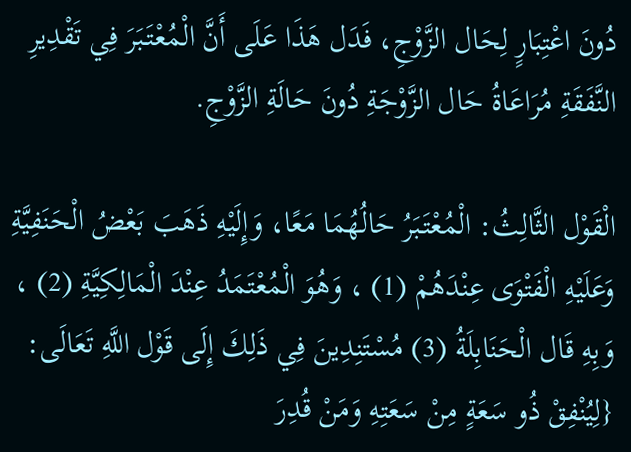دُونَ اعْتِبَارٍ لِحَال الزَّوْجِ، فَدَل هَذَا عَلَى أَنَّ الْمُعْتَبَرَ فِي تَقْدِيرِ النَّفَقَةِ مُرَاعَاةُ حَال الزَّوْجَةِ دُونَ حَالَةِ الزَّوْجِ.

الْقَوْل الثَّالِثُ: الْمُعْتَبَرُ حَالُهُمَا مَعًا، وَإِلَيْهِ ذَهَبَ بَعْضُ الْحَنَفِيَّةِ وَعَلَيْهِ الْفَتْوَى عِنْدَهُمْ (1) ، وَهُوَ الْمُعْتَمَدُ عِنْدَ الْمَالِكِيَّةِ (2) ، وَبِهِ قَال الْحَنَابِلَةُ (3) مُسْتَنِدِينَ فِي ذَلِكَ إِلَى قَوْل اللَّهِ تَعَالَى: {لِيُنْفِقْ ذُو سَعَةٍ مِنْ سَعَتِهِ وَمَنْ قُدِرَ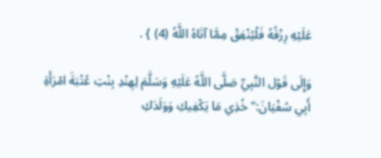عَلَيْهِ رِزْقُهُ فَلْيُنْفِقْ مِمَّا آتَاهُ اللَّهُ (4) } .

وَإِلَى قَوْل النَّبِيِّ صَلَّى اللَّهُ عَلَيْهِ وَسَلَّمَ لِهِنْدِ بِنْتِ عُتْبَةَ امْرَأَةِ أَبِي سُفْيَانَ:"خُذِي مَا يَكْفِيكِ وَوَلَدَكِ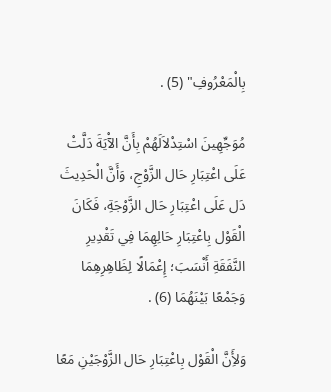بِالْمَعْرُوفِ" (5) .

مُوَجِّهِينَ اسْتِدْلاَلَهُمْ بِأَنَّ الآْيَةَ دَلَّتْ عَلَى اعْتِبَارِ حَال الزَّوْجِ، وَأَنَّ الْحَدِيثَ دَل عَلَى اعْتِبَارِ حَال الزَّوْجَةِ، فَكَانَ الْقَوْل بِاعْتِبَارِ حَالِهِمَا فِي تَقْدِيرِ النَّفَقَةِ أَنْسَبَ؛ إِعْمَالًا لِظَاهِرِهِمَا وَجَمْعًا بَيْنَهُمَا (6) .

وَلأَِنَّ الْقَوْل بِاعْتِبَارِ حَال الزَّوْجَيْنِ مَعًا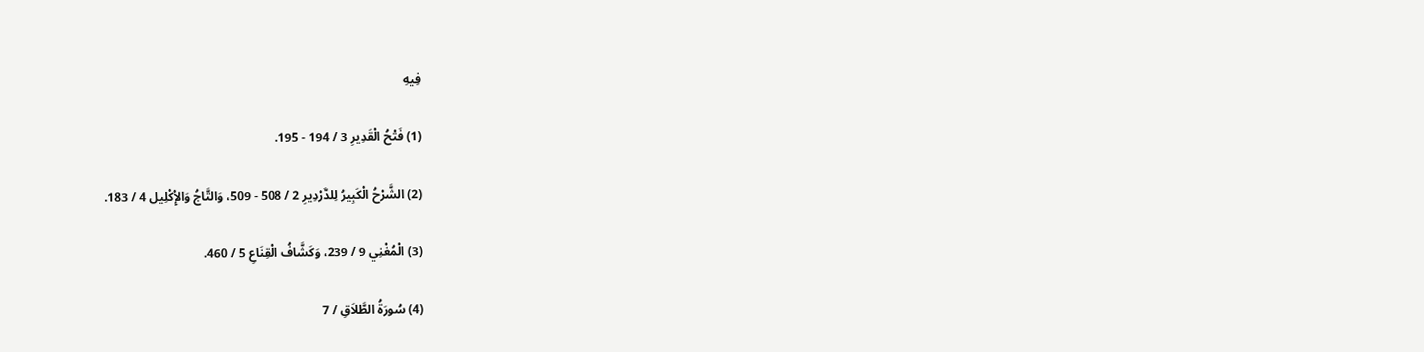فِيهِ

(1) فَتْحُ الْقَدِيرِ 3 / 194 - 195.

(2) الشَّرْحُ الْكَبِيرُ لِلدَّرْدِيرِ 2 / 508 - 509، وَالتَّاجُ وَالإِْكْلِيل 4 / 183.

(3) الْمُغْنِي 9 / 239، وَكَشَّافُ الْقِنَاعِ 5 / 460.

(4) سُورَةُ الطَّلاَقِ / 7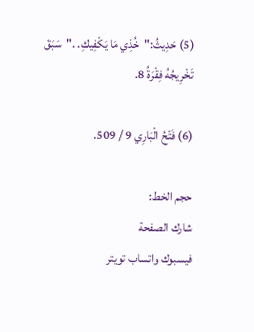(5) حَدِيثُ:"خُذِي مَا يَكْفِيكِ. ."سَبَقَ تَخْرِيجُهُ فِقْرَةُ 8.

(6) فَتْحُ الْبَارِي 9 / 509.

حجم الخط:
شارك الصفحة
فيسبوك واتساب تويتر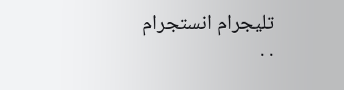تليجرام انستجرام
. .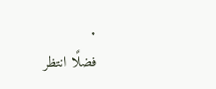.
فضلًا انتظر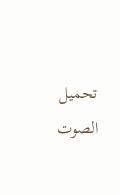تحميل الصوت